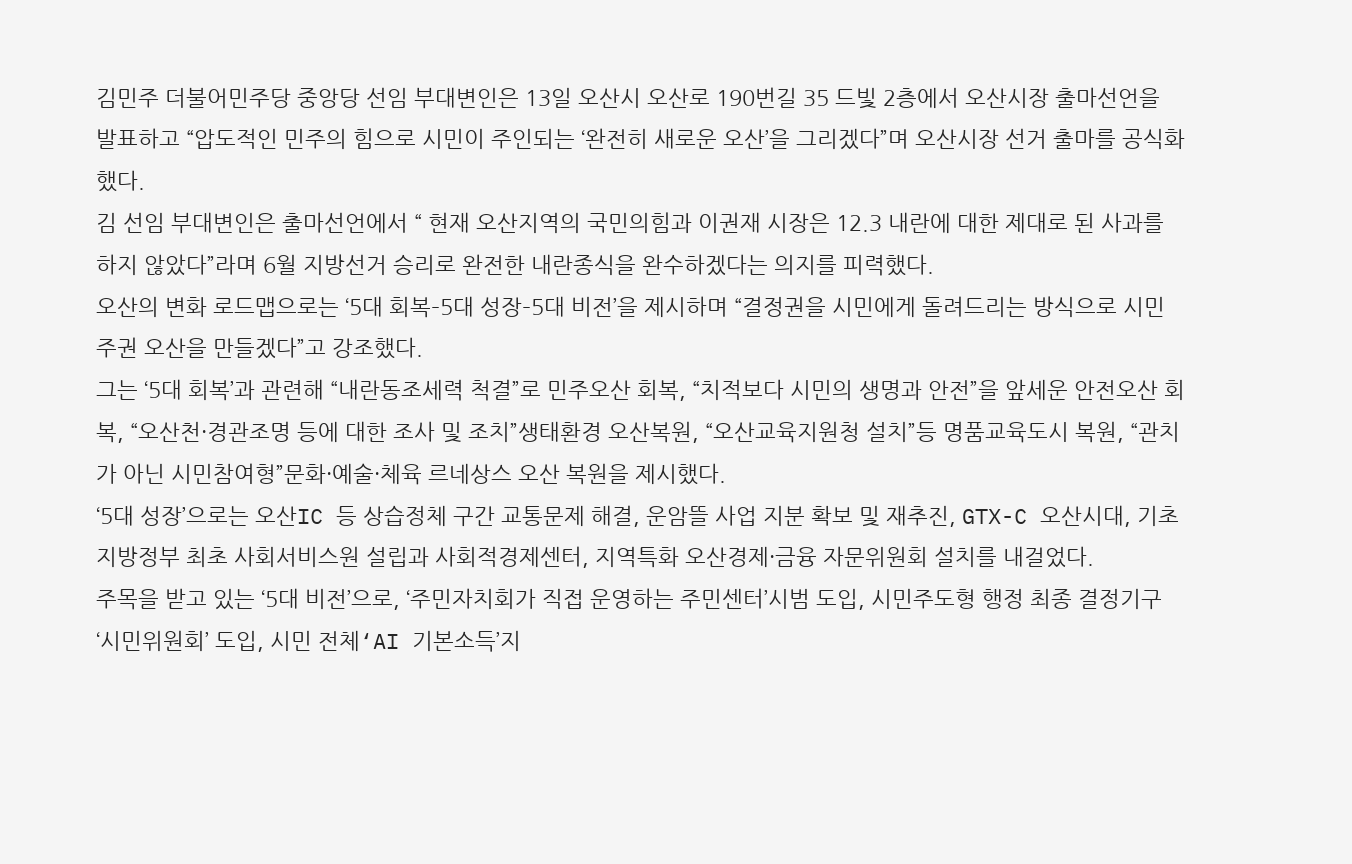김민주 더불어민주당 중앙당 선임 부대변인은 13일 오산시 오산로 190번길 35 드빛 2층에서 오산시장 출마선언을 발표하고 “압도적인 민주의 힘으로 시민이 주인되는 ‘완전히 새로운 오산’을 그리겠다”며 오산시장 선거 출마를 공식화했다.
김 선임 부대변인은 출마선언에서 “ 현재 오산지역의 국민의힘과 이권재 시장은 12.3 내란에 대한 제대로 된 사과를 하지 않았다”라며 6월 지방선거 승리로 완전한 내란종식을 완수하겠다는 의지를 피력했다.
오산의 변화 로드맵으로는 ‘5대 회복–5대 성장–5대 비전’을 제시하며 “결정권을 시민에게 돌려드리는 방식으로 시민주권 오산을 만들겠다”고 강조했다.
그는 ‘5대 회복’과 관련해 “내란동조세력 척결”로 민주오산 회복, “치적보다 시민의 생명과 안전”을 앞세운 안전오산 회복, “오산천·경관조명 등에 대한 조사 및 조치”생태환경 오산복원, “오산교육지원청 설치”등 명품교육도시 복원, “관치가 아닌 시민참여형”문화·예술·체육 르네상스 오산 복원을 제시했다.
‘5대 성장’으로는 오산IC 등 상습정체 구간 교통문제 해결, 운암뜰 사업 지분 확보 및 재추진, GTX-C 오산시대, 기초지방정부 최초 사회서비스원 설립과 사회적경제센터, 지역특화 오산경제·금융 자문위원회 설치를 내걸었다.
주목을 받고 있는 ‘5대 비전’으로, ‘주민자치회가 직접 운영하는 주민센터’시범 도입, 시민주도형 행정 최종 결정기구 ‘시민위원회’ 도입, 시민 전체‘AI 기본소득’지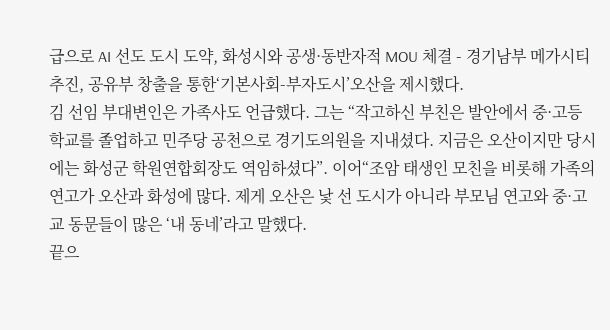급으로 AI 선도 도시 도약, 화성시와 공생·동반자적 MOU 체결 - 경기남부 메가시티 추진, 공유부 창출을 통한‘기본사회-부자도시’오산을 제시했다.
김 선임 부대변인은 가족사도 언급했다. 그는 “작고하신 부친은 발안에서 중·고등학교를 졸업하고 민주당 공천으로 경기도의원을 지내셨다. 지금은 오산이지만 당시에는 화성군 학원연합회장도 역임하셨다”. 이어“조암 태생인 모친을 비롯해 가족의 연고가 오산과 화성에 많다. 제게 오산은 낯 선 도시가 아니라 부모님 연고와 중·고교 동문들이 많은 ‘내 동네’라고 말했다.
끝으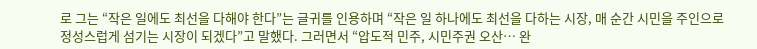로 그는 “작은 일에도 최선을 다해야 한다”는 글귀를 인용하며 “작은 일 하나에도 최선을 다하는 시장, 매 순간 시민을 주인으로 정성스럽게 섬기는 시장이 되겠다”고 말했다. 그러면서 “압도적 민주, 시민주권 오산… 완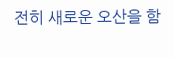전히 새로운 오산을 함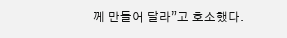께 만들어 달라”고 호소했다.